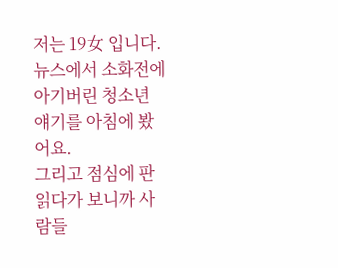저는 19女 입니다.
뉴스에서 소화전에 아기버린 청소년 얘기를 아침에 봤어요.
그리고 점심에 판 읽다가 보니까 사람들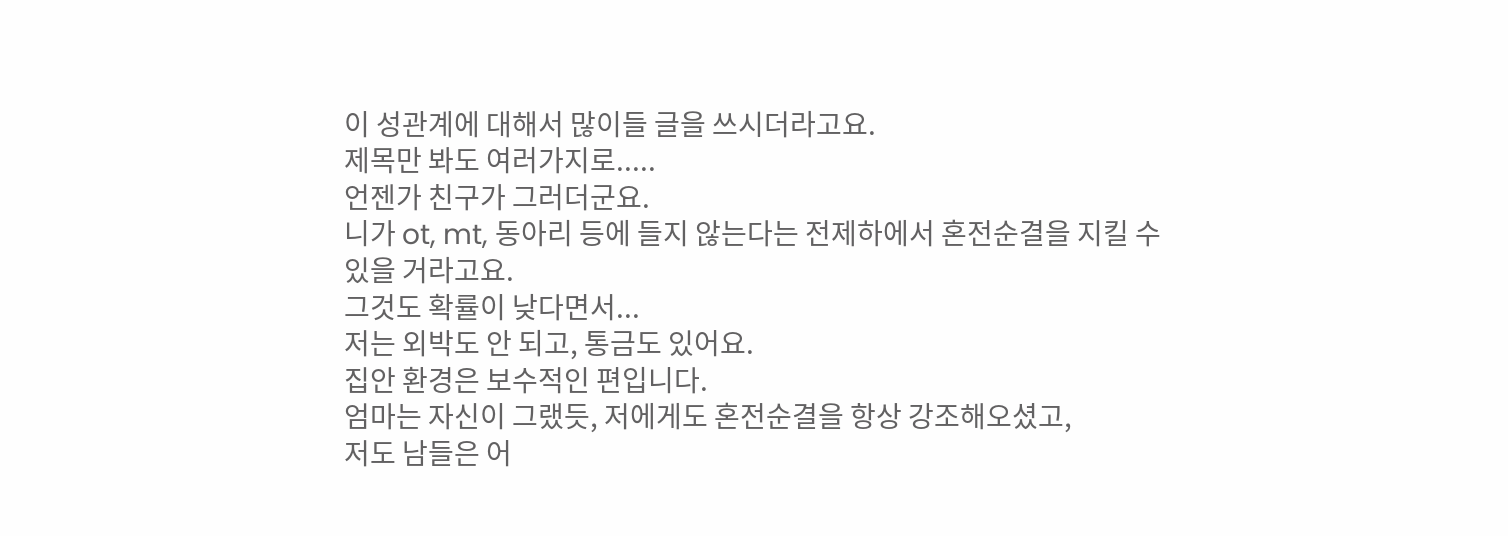이 성관계에 대해서 많이들 글을 쓰시더라고요.
제목만 봐도 여러가지로.....
언젠가 친구가 그러더군요.
니가 ot, mt, 동아리 등에 들지 않는다는 전제하에서 혼전순결을 지킬 수 있을 거라고요.
그것도 확률이 낮다면서...
저는 외박도 안 되고, 통금도 있어요.
집안 환경은 보수적인 편입니다.
엄마는 자신이 그랬듯, 저에게도 혼전순결을 항상 강조해오셨고,
저도 남들은 어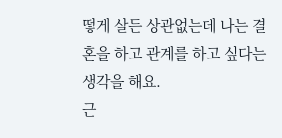떻게 살든 상관없는데 나는 결혼을 하고 관계를 하고 싶다는 생각을 해요.
근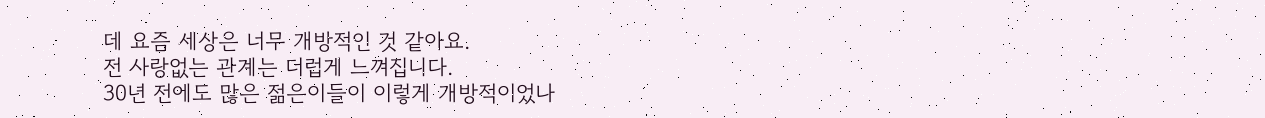데 요즘 세상은 너무 개방적인 것 같아요.
전 사랑없는 관계는 더럽게 느껴집니다.
30년 전에도 많은 젊은이들이 이렇게 개방적이었나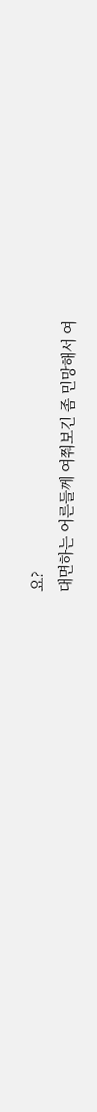요?
대면하는 어른들께 여쭤보긴 좀 민망해서 여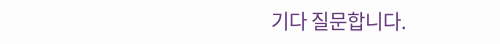기다 질문합니다.